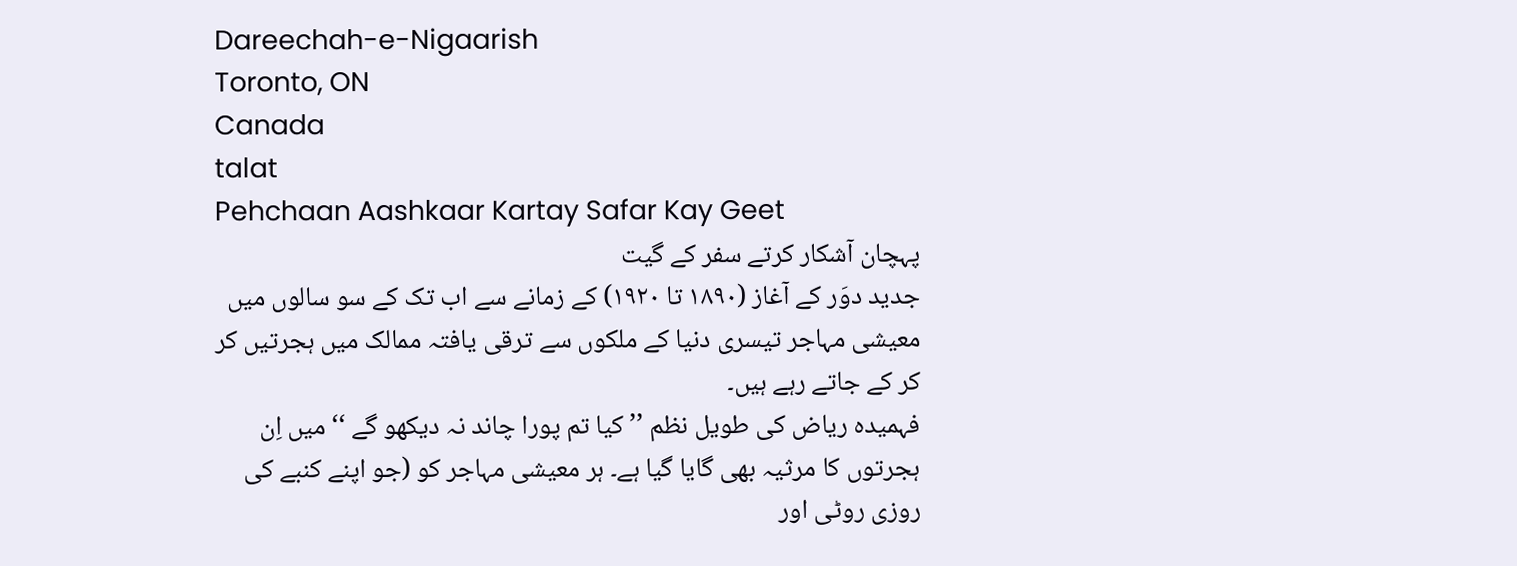Dareechah-e-Nigaarish
Toronto, ON
Canada
talat
Pehchaan Aashkaar Kartay Safar Kay Geet
پہچان آشکار کرتے سفر کے گیت
جدید دوَر کے آغاز (۱۸۹۰ تا ۱۹۲۰) کے زمانے سے اب تک کے سو سالوں میں معیشی مہاجر تیسری دنیا کے ملکوں سے ترقی یافتہ ممالک میں ہجرتیں کر کر کے جاتے رہے ہیں۔
فہمیدہ ریاض کی طویل نظم ’’ کیا تم پورا چاند نہ دیکھو گے ‘‘ میں اِن ہجرتوں کا مرثیہ بھی گایا گیا ہے۔ ہر معیشی مہاجر کو (جو اپنے کنبے کی روزی روٹی اور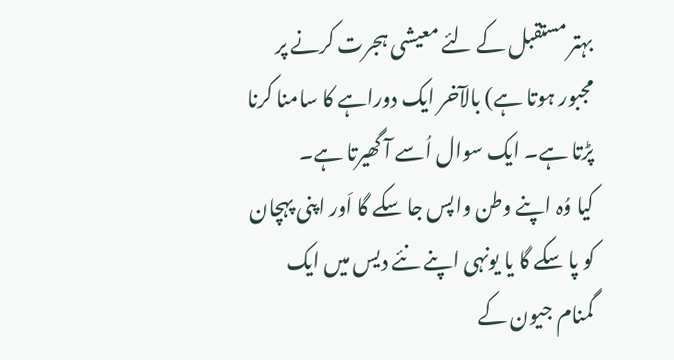بہتر مستقبل کے لئے معیشی ہجرت کرنے پر مجبور ہوتا ہے) بالآخر ایک دوراہے کا سامنا کرنا پڑتا ہے۔ ایک سوال اُسے آ گھیرتا ہے۔
کیا وُہ اپنے وطن واپس جا سکے گا اَور اپنی پہچان کو پا سکے گا یا یونہی اپنے نئے دیس میں ایک گمنام جیون کے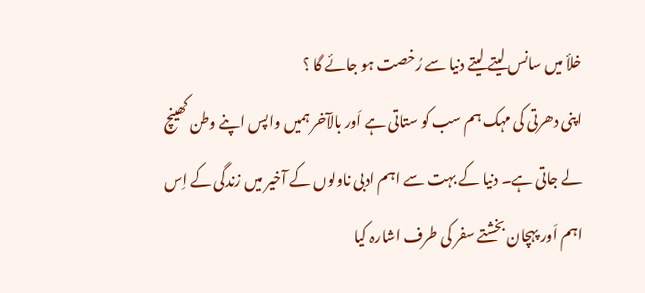خلأ میں سانس لیتے لیتے دنیا سے رُخصت ہو جائے گا ؟
اپنی دھرتی کی مہک ہم سب کو ستاتی ہے اَور بالآخر ہمیں واپس اپنے وطن کھینچ لے جاتی ہے۔ دنیا کے بہت سے اہم ادبی ناولوں کے آخیر میں زندگی کے اِس اہم اَور پہچان بخشتے سفر کی طرف اشارہ کیا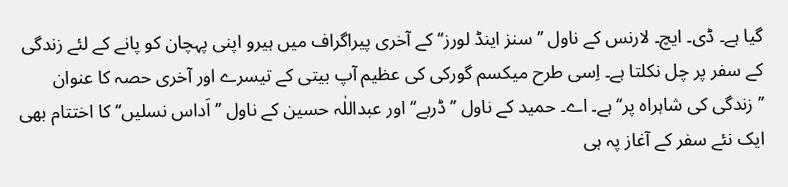گیا ہے۔ ڈی۔ ایچ۔ لارنس کے ناول ’’سنز اینڈ لورز‘‘ کے آخری پیراگراف میں ہیرو اپنی پہچان کو پانے کے لئے زندگی کے سفر پر چل نکلتا ہے۔ اِسی طرح میکسم گورکی کی عظیم آپ بیتی کے تیسرے اور آخری حصہ کا عنوان ’’زندگی کی شاہراہ پر‘‘ ہے۔ اے۔ حمید کے ناول ’’ڈربے‘‘ اور عبداللٰہ حسین کے ناول ’’اَداس نسلیں‘‘ کا اختتام بھی ایک نئے سفر کے آغاز پہ ہی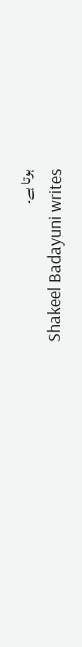ہوتا ہے۔
Shakeel Badayuni writes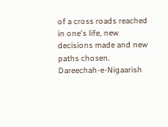of a cross roads reached in one's life, new decisions made and new paths chosen.
Dareechah-e-Nigaarish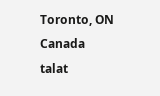Toronto, ON
Canada
talat